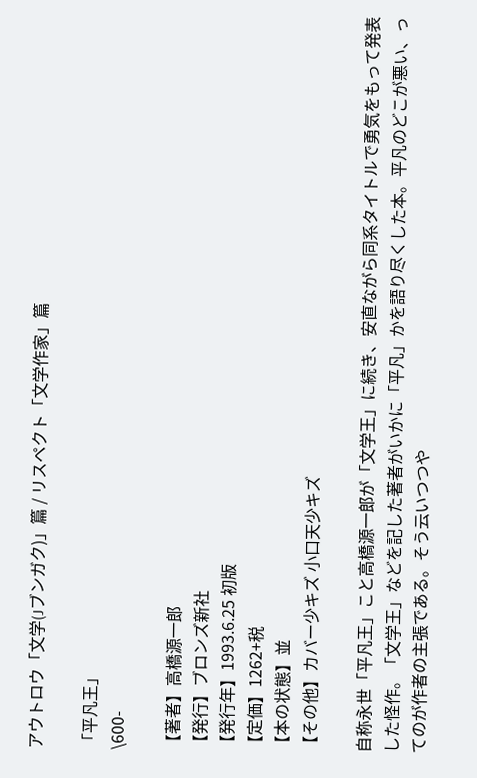アウトロウ「文学(Jブンガク)」篇 / リスペクト「文学作家」篇

「平凡王」
\600-

【著者】高橋源一郎
【発行】ブロンズ新社
【発行年】1993.6.25 初版
【定価】1262+税
【本の状態】並
【その他】カバー少キズ 小口天少キズ

自称永世「平凡王」こと高橋源一郎が「文学王」に続き、安直ながら同系タイトルで勇気をもって発表した怪作。「文学王」などを記した著者がいかに「平凡」かを語り尽くした本。平凡のどこが悪い、ってのが作者の主張である。そう云いつつや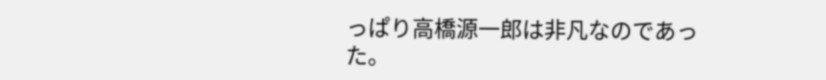っぱり高橋源一郎は非凡なのであった。